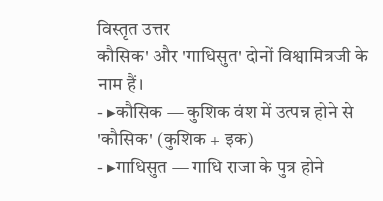विस्तृत उत्तर
कौसिक' और 'गाधिसुत' दोनों विश्वामित्रजी के नाम हैं।
- ▸कौसिक — कुशिक वंश में उत्पन्न होने से 'कौसिक' (कुशिक + इक)
- ▸गाधिसुत — गाधि राजा के पुत्र होने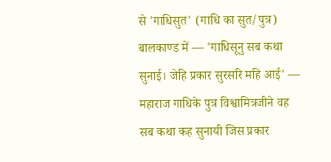से 'गाधिसुत' (गाधि का सुत/पुत्र)
बालकाण्ड में — 'गाधिसूनु सब कथा सुनाई। जेहि प्रकार सुरसरि महि आई' — महाराज गाधिके पुत्र विश्वामित्रजीने वह सब कथा कह सुनायी जिस प्रकार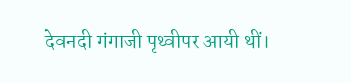देवनदी गंगाजी पृथ्वीपर आयी थीं।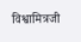विश्वामित्रजी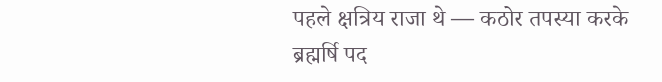पहले क्षत्रिय राजा थे — कठोर तपस्या करके ब्रह्मर्षि पद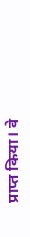प्राप्त किया। वे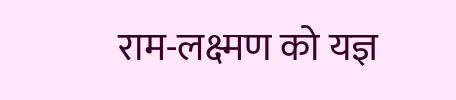राम-लक्ष्मण को यज्ञ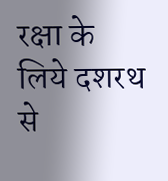रक्षा के लिये दशरथ से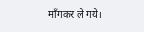माँगकर ले गये।